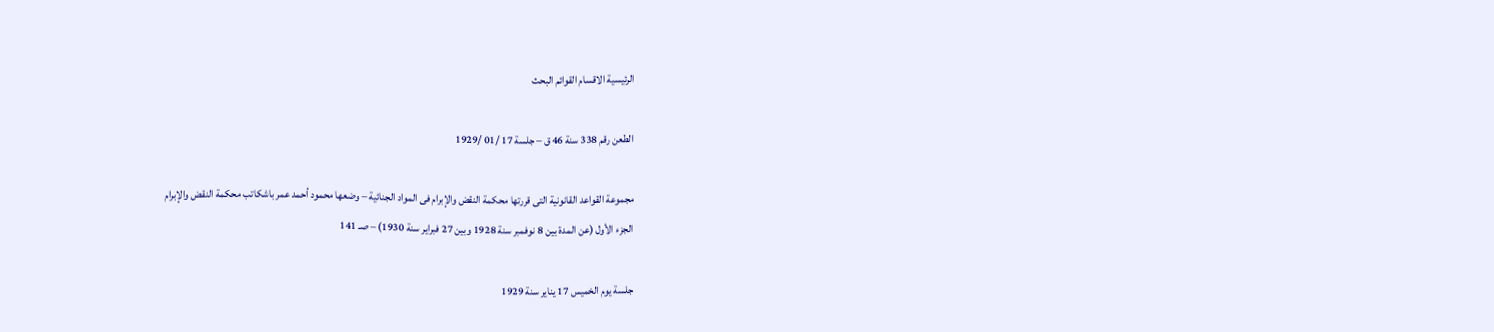الرئيسية الاقسام القوائم البحث

الطعن رقم 338 سنة 46 ق – جلسة 17 /01 /1929

مجموعة القواعد القانونية التى قررتها محكمة النقض والإبرام فى المواد الجنائية – وضعها محمود أحمد عمر باشكاتب محكمة النقض والإبرام
الجزء الأول (عن المدة بين 8 نوفمبر سنة 1928 وبين 27 فبراير سنة 1930) – صـ 141

جلسة يوم الخميس 17 يناير سنة 1929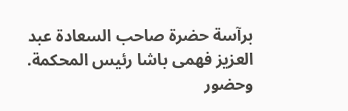برآسة حضرة صاحب السعادة عبد العزيز فهمى باشا رئيس المحكمة. وحضور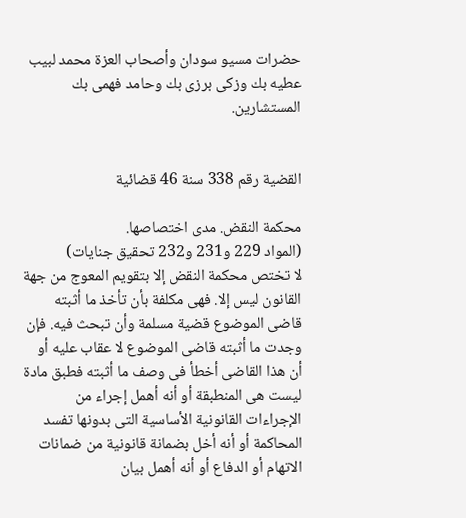حضرات مسيو سودان وأصحاب العزة محمد لبيب عطيه بك وزكى برزى بك وحامد فهمى بك المستشارين.


القضية رقم 338 سنة 46 قضائية

محكمة النقض. مدى اختصاصها.
(المواد 229 و231 و232 تحقيق جنايات)
لا تختص محكمة النقض إلا بتقويم المعوج من جهة القانون ليس إلا. فهى مكلفة بأن تأخذ ما أثبته قاضى الموضوع قضية مسلمة وأن تبحث فيه. فإن وجدت ما أثبته قاضى الموضوع لا عقاب عليه أو أن هذا القاضى أخطأ فى وصف ما أثبته فطبق مادة ليست هى المنطبقة أو أنه أهمل إجراء من الإجراءات القانونية الأساسية التى بدونها تفسد المحاكمة أو أنه أخل بضمانة قانونية من ضمانات الاتهام أو الدفاع أو أنه أهمل بيان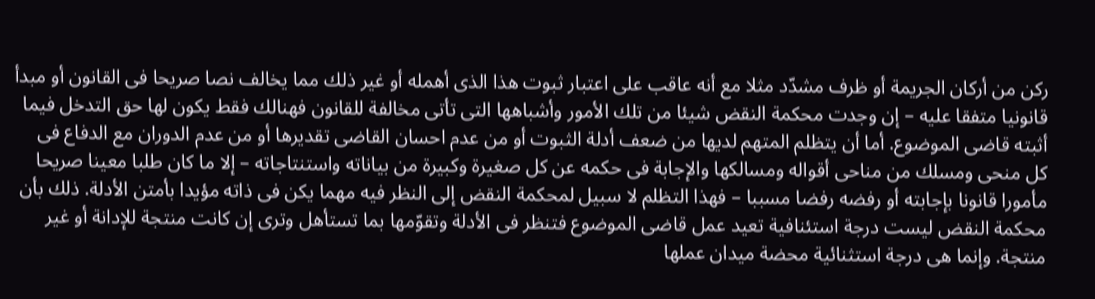ركن من أركان الجريمة أو ظرف مشدّد مثلا مع أنه عاقب على اعتبار ثبوت هذا الذى أهمله أو غير ذلك مما يخالف نصا صريحا فى القانون أو مبدأ قانونيا متفقا عليه – إن وجدت محكمة النقض شيئا من تلك الأمور وأشباهها التى تأتى مخالفة للقانون فهنالك فقط يكون لها حق التدخل فيما أثبته قاضى الموضوع. أما أن يتظلم المتهم لديها من ضعف أدلة الثبوت أو من عدم احسان القاضى تقديرها أو من عدم الدوران مع الدفاع فى كل منحى ومسلك من مناحى أقواله ومسالكها والإجابة فى حكمه عن كل صغيرة وكبيرة من بياناته واستنتاجاته – إلا ما كان طلبا معينا صريحا مأمورا قانونا بإجابته أو رفضه رفضا مسببا – فهذا التظلم لا سبيل لمحكمة النقض إلى النظر فيه مهما يكن فى ذاته مؤيدا بأمتن الأدلة. ذلك بأن محكمة النقض ليست درجة استئنافية تعيد عمل قاضى الموضوع فتنظر فى الأدلة وتقوّمها بما تستأهل وترى إن كانت منتجة للإدانة أو غير منتجة. وإنما هى درجة استثنائية محضة ميدان عملها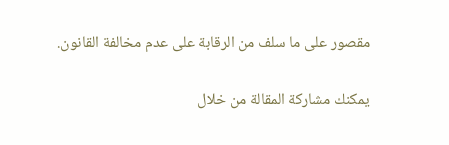مقصور على ما سلف من الرقابة على عدم مخالفة القانون.

يمكنك مشاركة المقالة من خلال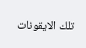تلك الايقونات